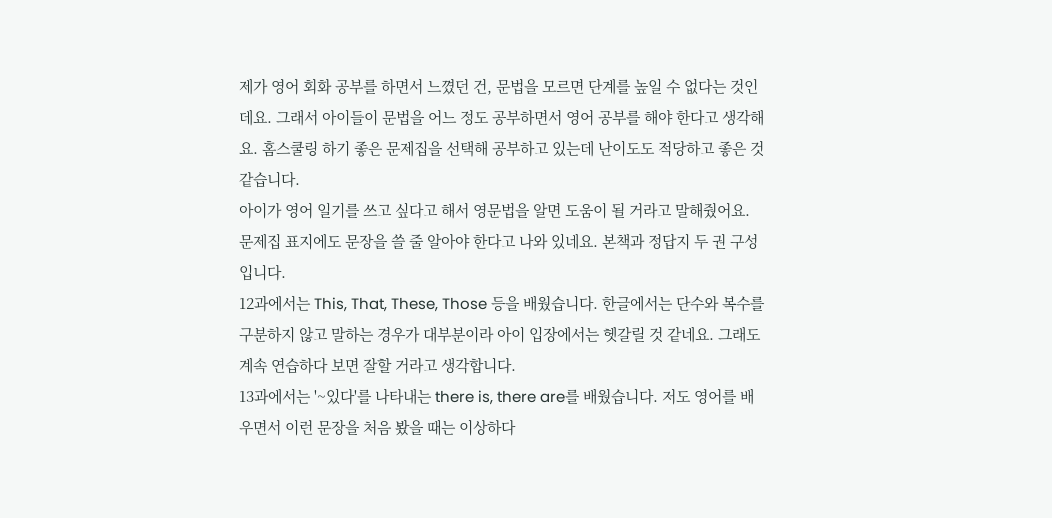제가 영어 회화 공부를 하면서 느꼈던 건, 문법을 모르면 단계를 높일 수 없다는 것인데요. 그래서 아이들이 문법을 어느 정도 공부하면서 영어 공부를 해야 한다고 생각해요. 홈스쿨링 하기 좋은 문제집을 선택해 공부하고 있는데 난이도도 적당하고 좋은 것 같습니다.
아이가 영어 일기를 쓰고 싶다고 해서 영문법을 알면 도움이 될 거라고 말해줬어요. 문제집 표지에도 문장을 쓸 줄 알아야 한다고 나와 있네요. 본책과 정답지 두 권 구성입니다.
12과에서는 This, That, These, Those 등을 배웠습니다. 한글에서는 단수와 복수를 구분하지 않고 말하는 경우가 대부분이라 아이 입장에서는 헷갈릴 것 같네요. 그래도 계속 연습하다 보면 잘할 거라고 생각합니다.
13과에서는 '~있다'를 나타내는 there is, there are를 배웠습니다. 저도 영어를 배우면서 이런 문장을 처음 봤을 때는 이상하다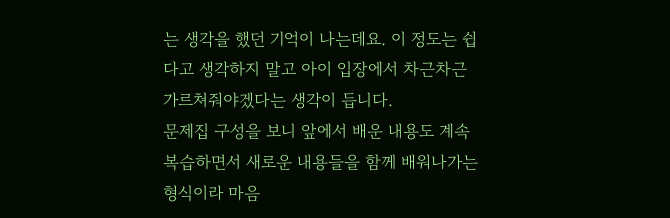는 생각을 했던 기억이 나는데요. 이 정도는 쉽다고 생각하지 말고 아이 입장에서 차근차근 가르쳐줘야겠다는 생각이 듭니다.
문제집 구성을 보니 앞에서 배운 내용도 계속 복습하면서 새로운 내용들을 함께 배워나가는 형식이라 마음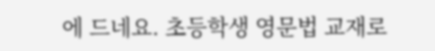에 드네요. 초등학생 영문법 교재로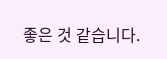좋은 것 같습니다.